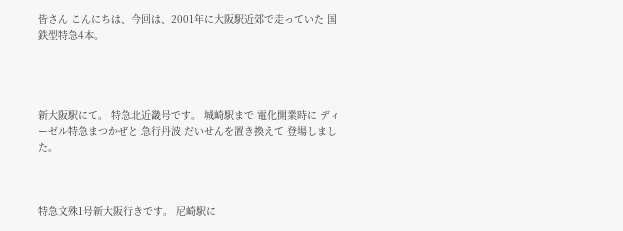皆さん こんにちは、今回は、2001年に大阪駅近郊で走っていた 国鉄型特急4本。




新大阪駅にて。 特急北近畿号です。 城崎駅まで 電化開業時に ディーゼル特急まつかぜと 急行丹波 だいせんを置き換えて 登場しました。



特急文殊1号新大阪行きです。 尼崎駅に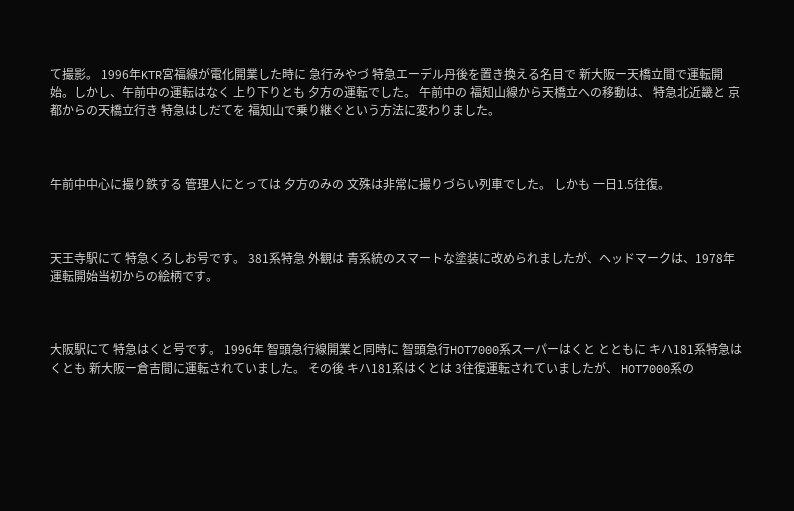て撮影。 1996年KTR宮福線が電化開業した時に 急行みやづ 特急エーデル丹後を置き換える名目で 新大阪ー天橋立間で運転開始。しかし、午前中の運転はなく 上り下りとも 夕方の運転でした。 午前中の 福知山線から天橋立への移動は、 特急北近畿と 京都からの天橋立行き 特急はしだてを 福知山で乗り継ぐという方法に変わりました。



午前中中心に撮り鉄する 管理人にとっては 夕方のみの 文殊は非常に撮りづらい列車でした。 しかも 一日1.5往復。



天王寺駅にて 特急くろしお号です。 381系特急 外観は 青系統のスマートな塗装に改められましたが、ヘッドマークは、1978年運転開始当初からの絵柄です。



大阪駅にて 特急はくと号です。 1996年 智頭急行線開業と同時に 智頭急行HOT7000系スーパーはくと とともに キハ181系特急はくとも 新大阪ー倉吉間に運転されていました。 その後 キハ181系はくとは 3往復運転されていましたが、 HOT7000系の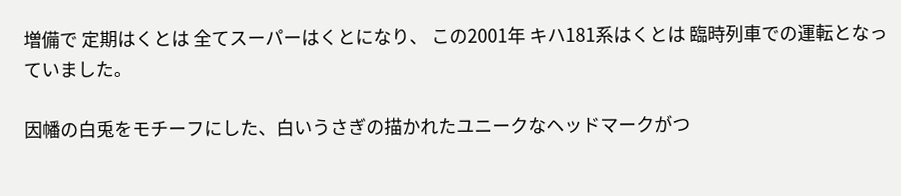増備で 定期はくとは 全てスーパーはくとになり、 この2001年 キハ181系はくとは 臨時列車での運転となっていました。

因幡の白兎をモチーフにした、白いうさぎの描かれたユニークなヘッドマークがつ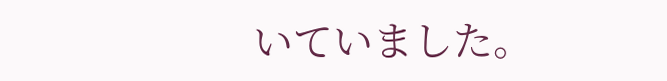いていました。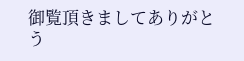御覧頂きましてありがとう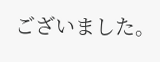ございました。